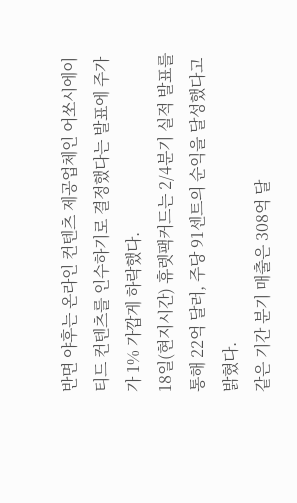반면 야후는 온라인 컨텐츠 제공업체인 어쏘시에이티드 컨텐츠를 인수하기로 결정했다는 발표에 주가가 1% 가깝게 하락했다.
18일(현지시간) 휴렛팩커드는 2/4분기 실적 발표를 통해 22억 달러, 주당 91센트의 순익을 달성했다고 밝혔다.
같은 기간 분기 매출은 308억 달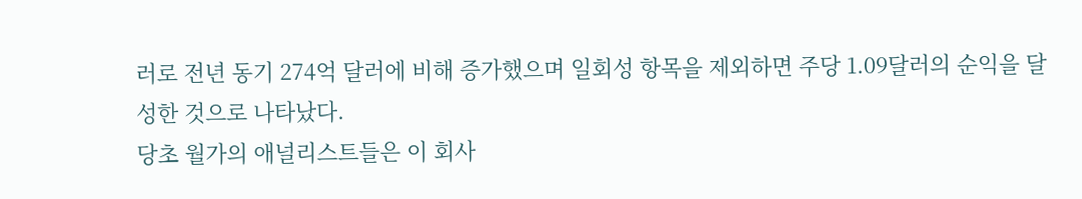러로 전년 동기 274억 달러에 비해 증가했으며 일회성 항목을 제외하면 주당 1.09달러의 순익을 달성한 것으로 나타났다.
당초 월가의 애널리스트들은 이 회사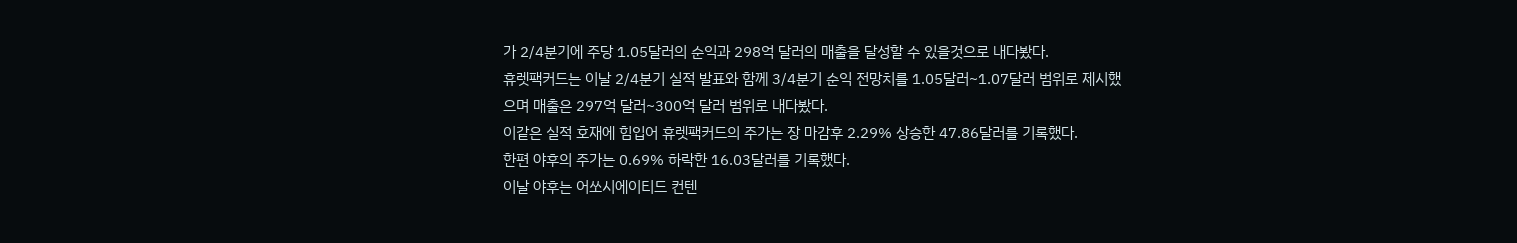가 2/4분기에 주당 1.05달러의 순익과 298억 달러의 매출을 달성할 수 있을것으로 내다봤다.
휴렛팩커드는 이날 2/4분기 실적 발표와 함께 3/4분기 순익 전망치를 1.05달러~1.07달러 범위로 제시했으며 매출은 297억 달러~300억 달러 범위로 내다봤다.
이같은 실적 호재에 힘입어 휴렛팩커드의 주가는 장 마감후 2.29% 상승한 47.86달러를 기록했다.
한편 야후의 주가는 0.69% 하락한 16.03달러를 기록했다.
이날 야후는 어쏘시에이티드 컨텐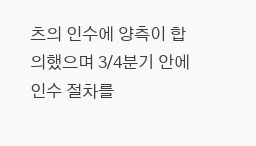츠의 인수에 양측이 합의했으며 3/4분기 안에 인수 절차를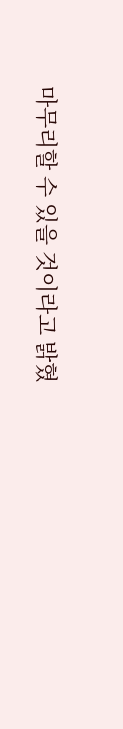마무리할 수 있을 것이라고 밝혔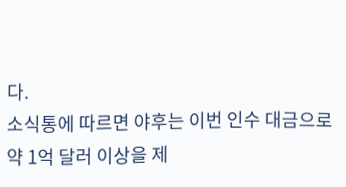다.
소식통에 따르면 야후는 이번 인수 대금으로 약 1억 달러 이상을 제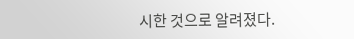시한 것으로 알려졌다.